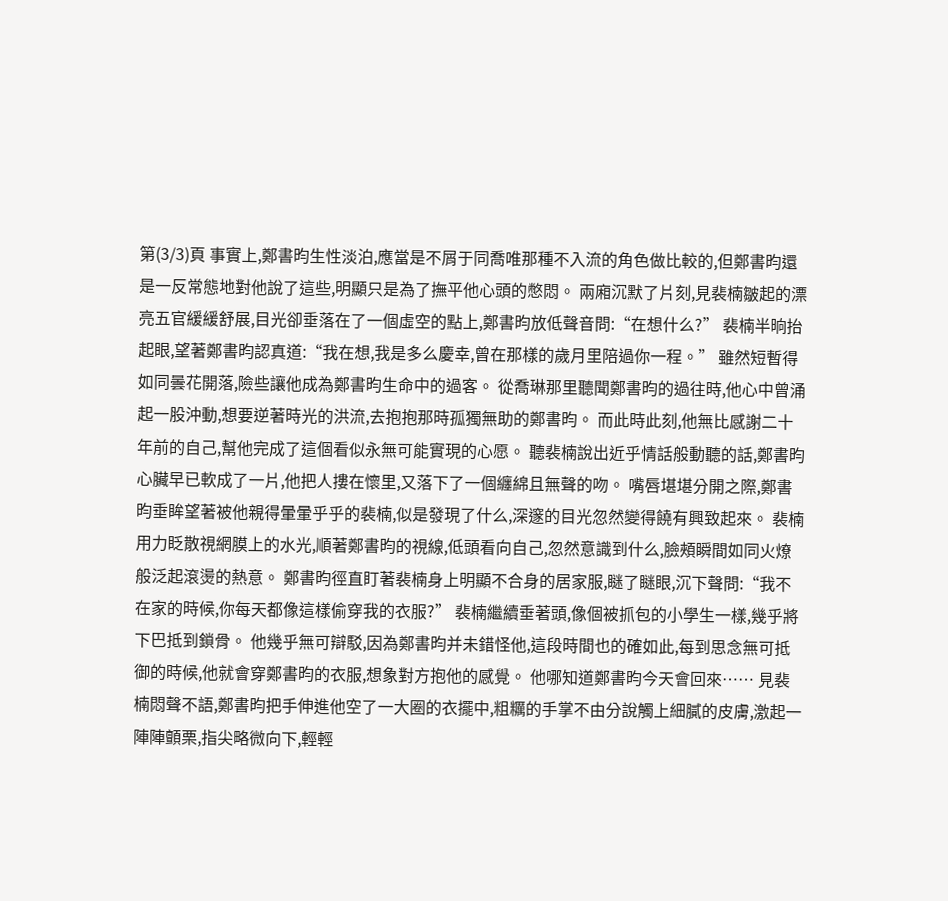第(3/3)頁 事實上,鄭書昀生性淡泊,應當是不屑于同喬唯那種不入流的角色做比較的,但鄭書昀還是一反常態地對他說了這些,明顯只是為了撫平他心頭的憋悶。 兩廂沉默了片刻,見裴楠皺起的漂亮五官緩緩舒展,目光卻垂落在了一個虛空的點上,鄭書昀放低聲音問:“在想什么?” 裴楠半晌抬起眼,望著鄭書昀認真道:“我在想,我是多么慶幸,曾在那樣的歲月里陪過你一程。” 雖然短暫得如同曇花開落,險些讓他成為鄭書昀生命中的過客。 從喬琳那里聽聞鄭書昀的過往時,他心中曾涌起一股沖動,想要逆著時光的洪流,去抱抱那時孤獨無助的鄭書昀。 而此時此刻,他無比感謝二十年前的自己,幫他完成了這個看似永無可能實現的心愿。 聽裴楠說出近乎情話般動聽的話,鄭書昀心臟早已軟成了一片,他把人摟在懷里,又落下了一個纏綿且無聲的吻。 嘴唇堪堪分開之際,鄭書昀垂眸望著被他親得暈暈乎乎的裴楠,似是發現了什么,深邃的目光忽然變得饒有興致起來。 裴楠用力眨散視網膜上的水光,順著鄭書昀的視線,低頭看向自己,忽然意識到什么,臉頰瞬間如同火燎般泛起滾燙的熱意。 鄭書昀徑直盯著裴楠身上明顯不合身的居家服,瞇了瞇眼,沉下聲問:“我不在家的時候,你每天都像這樣偷穿我的衣服?” 裴楠繼續垂著頭,像個被抓包的小學生一樣,幾乎將下巴抵到鎖骨。 他幾乎無可辯駁,因為鄭書昀并未錯怪他,這段時間也的確如此,每到思念無可抵御的時候,他就會穿鄭書昀的衣服,想象對方抱他的感覺。 他哪知道鄭書昀今天會回來…… 見裴楠悶聲不語,鄭書昀把手伸進他空了一大圈的衣擺中,粗糲的手掌不由分說觸上細膩的皮膚,激起一陣陣顫栗,指尖略微向下,輕輕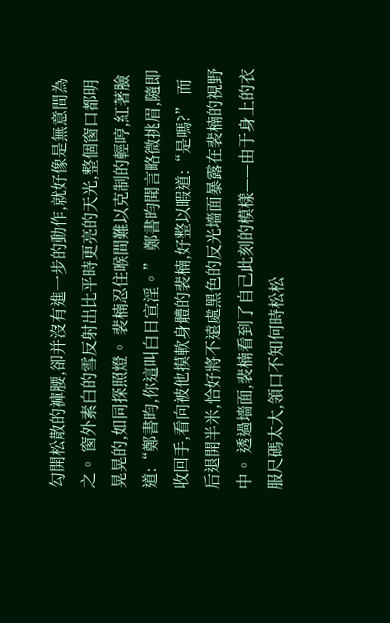勾開松散的褲腰,卻并沒有進一步的動作,就好像是無意間為之。 窗外素白的雪反射出比平時更亮的天光,整個窗口都明晃晃的,如同探照燈。 裴楠忍住喉間難以克制的輕哼,紅著臉道:“鄭書昀,你這叫白日宣淫。” 鄭書昀聞言略微挑眉,隨即收回手,看向被他摸軟身體的裴楠,好整以暇道:“是嗎?” 而后退開半米,恰好將不遠處黑色的反光墻面暴露在裴楠的視野中。 透過墻面,裴楠看到了自己此刻的模樣——由于身上的衣服尺碼太大,領口不知何時松松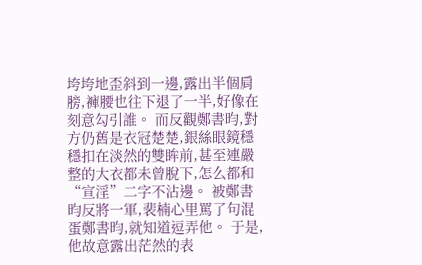垮垮地歪斜到一邊,露出半個肩膀,褲腰也往下退了一半,好像在刻意勾引誰。 而反觀鄭書昀,對方仍舊是衣冠楚楚,銀絲眼鏡穩穩扣在淡然的雙眸前,甚至連嚴整的大衣都未曾脫下,怎么都和“宣淫”二字不沾邊。 被鄭書昀反將一軍,裴楠心里罵了句混蛋鄭書昀,就知道逗弄他。 于是,他故意露出茫然的表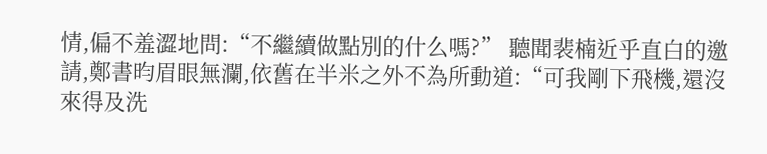情,偏不羞澀地問:“不繼續做點別的什么嗎?” 聽聞裴楠近乎直白的邀請,鄭書昀眉眼無瀾,依舊在半米之外不為所動道:“可我剛下飛機,還沒來得及洗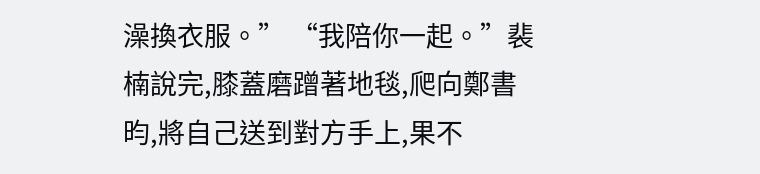澡換衣服。” “我陪你一起。”裴楠說完,膝蓋磨蹭著地毯,爬向鄭書昀,將自己送到對方手上,果不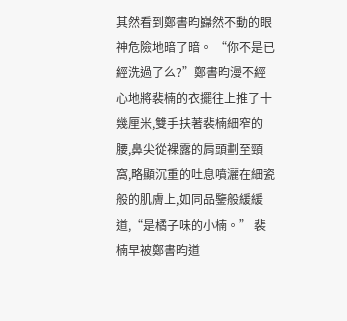其然看到鄭書昀巋然不動的眼神危險地暗了暗。 “你不是已經洗過了么?”鄭書昀漫不經心地將裴楠的衣擺往上推了十幾厘米,雙手扶著裴楠細窄的腰,鼻尖從裸露的肩頭劃至頸窩,略顯沉重的吐息噴灑在細瓷般的肌膚上,如同品鑒般緩緩道,“是橘子味的小楠。” 裴楠早被鄭書昀道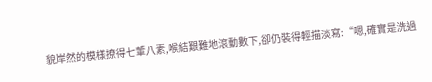貌岸然的模樣撩得七葷八素,喉結艱難地滾動數下,卻仍裝得輕描淡寫:“嗯,確實是洗過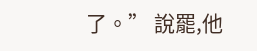了。” 說罷,他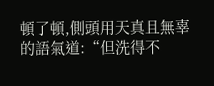頓了頓,側頭用天真且無辜的語氣道:“但洗得不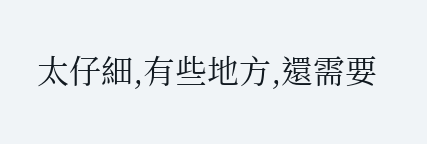太仔細,有些地方,還需要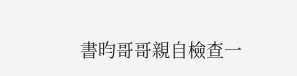書昀哥哥親自檢查一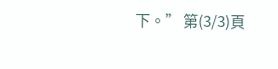下。” 第(3/3)頁